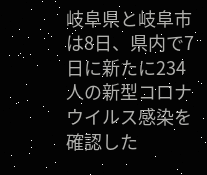岐阜県と岐阜市は8日、県内で7日に新たに234人の新型コロナウイルス感染を確認した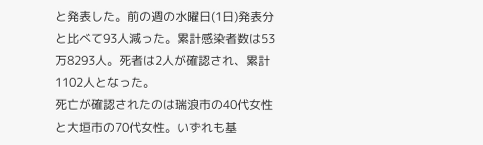と発表した。前の週の水曜日(1日)発表分と比べて93人減った。累計感染者数は53万8293人。死者は2人が確認され、累計1102人となった。
死亡が確認されたのは瑞浪市の40代女性と大垣市の70代女性。いずれも基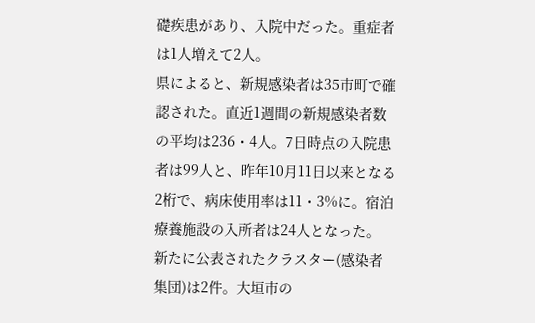礎疾患があり、入院中だった。重症者は1人増えて2人。
県によると、新規感染者は35市町で確認された。直近1週間の新規感染者数の平均は236・4人。7日時点の入院患者は99人と、昨年10月11日以来となる2桁で、病床使用率は11・3%に。宿泊療養施設の入所者は24人となった。
新たに公表されたクラスター(感染者集団)は2件。大垣市の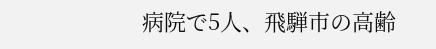病院で5人、飛騨市の高齢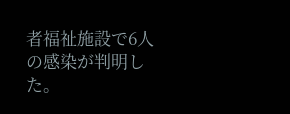者福祉施設で6人の感染が判明した。